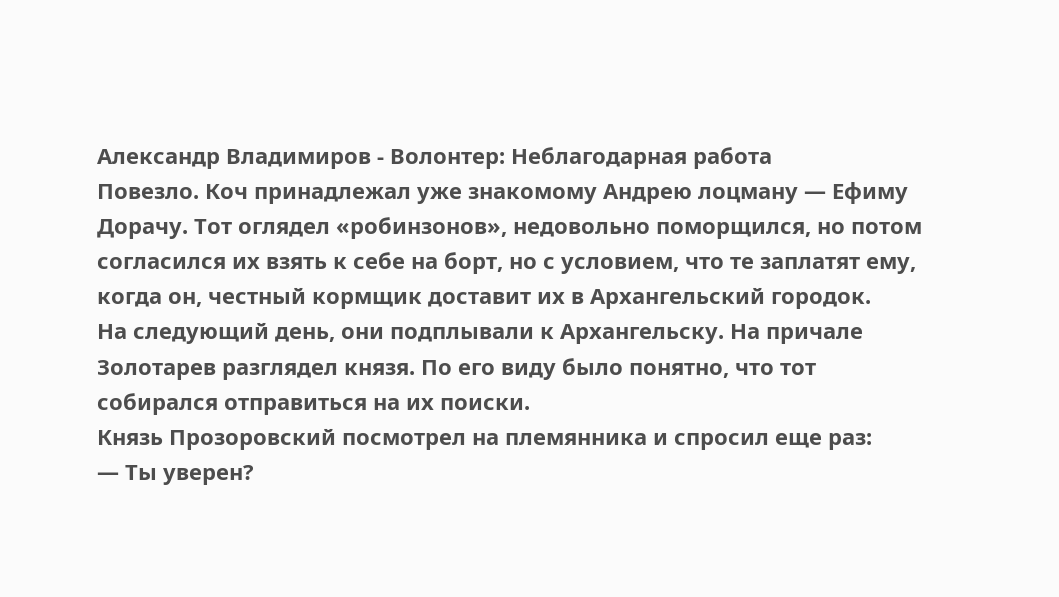Александр Владимиров - Волонтер: Неблагодарная работа
Повезло. Коч принадлежал уже знакомому Андрею лоцману — Ефиму Дорачу. Тот оглядел «робинзонов», недовольно поморщился, но потом согласился их взять к себе на борт, но с условием, что те заплатят ему, когда он, честный кормщик доставит их в Архангельский городок.
На следующий день, они подплывали к Архангельску. На причале Золотарев разглядел князя. По его виду было понятно, что тот собирался отправиться на их поиски.
Князь Прозоровский посмотрел на племянника и спросил еще раз:
— Ты уверен?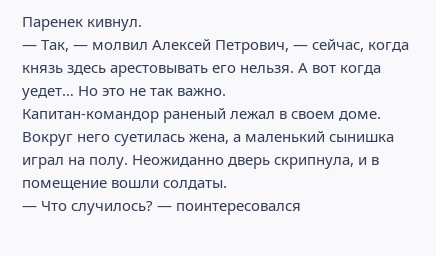Паренек кивнул.
— Так, — молвил Алексей Петрович, — сейчас, когда князь здесь арестовывать его нельзя. А вот когда уедет… Но это не так важно.
Капитан-командор раненый лежал в своем доме. Вокруг него суетилась жена, а маленький сынишка играл на полу. Неожиданно дверь скрипнула, и в помещение вошли солдаты.
— Что случилось? — поинтересовался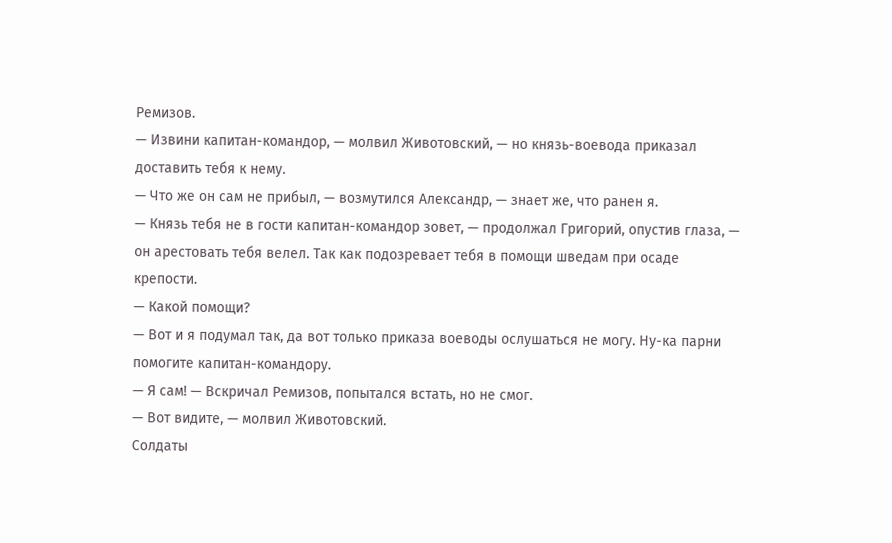Ремизов.
— Извини капитан-командор, — молвил Животовский, — но князь-воевода приказал доставить тебя к нему.
— Что же он сам не прибыл, — возмутился Александр, — знает же, что ранен я.
— Князь тебя не в гости капитан-командор зовет, — продолжал Григорий, опустив глаза, — он арестовать тебя велел. Так как подозревает тебя в помощи шведам при осаде крепости.
— Какой помощи?
— Вот и я подумал так, да вот только приказа воеводы ослушаться не могу. Ну-ка парни помогите капитан-командору.
— Я сам! — Вскричал Ремизов, попытался встать, но не смог.
— Вот видите, — молвил Животовский.
Солдаты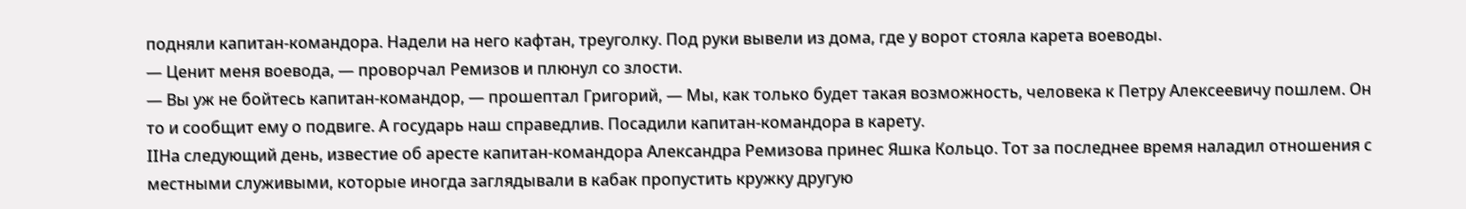подняли капитан-командора. Надели на него кафтан, треуголку. Под руки вывели из дома, где у ворот стояла карета воеводы.
— Ценит меня воевода, — проворчал Ремизов и плюнул со злости.
— Вы уж не бойтесь капитан-командор, — прошептал Григорий, — Мы, как только будет такая возможность, человека к Петру Алексеевичу пошлем. Он то и сообщит ему о подвиге. А государь наш справедлив. Посадили капитан-командора в карету.
IIНа следующий день, известие об аресте капитан-командора Александра Ремизова принес Яшка Кольцо. Тот за последнее время наладил отношения с местными служивыми, которые иногда заглядывали в кабак пропустить кружку другую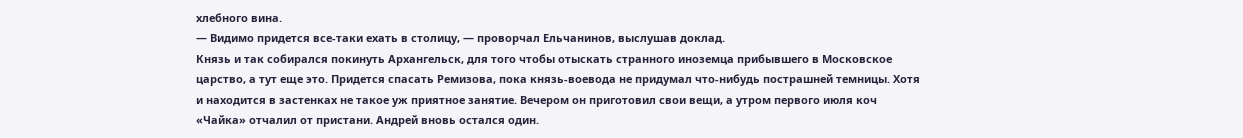хлебного вина.
— Видимо придется все-таки ехать в столицу, — проворчал Ельчанинов, выслушав доклад.
Князь и так собирался покинуть Архангельск, для того чтобы отыскать странного иноземца прибывшего в Московское царство, а тут еще это. Придется спасать Ремизова, пока князь-воевода не придумал что-нибудь пострашней темницы. Хотя и находится в застенках не такое уж приятное занятие. Вечером он приготовил свои вещи, а утром первого июля коч «Чайка» отчалил от пристани. Андрей вновь остался один.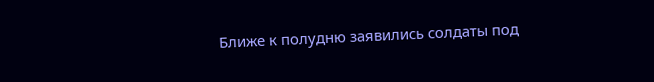Ближе к полудню заявились солдаты под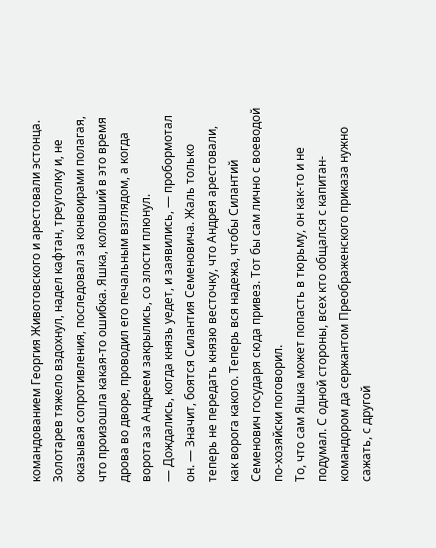командованием Георгия Животовского и арестовали эстонца. Золотарев тяжело вздохнул, надел кафтан, треуголку и, не оказывая сопротивления, последовал за конвоирами полагая, что произошла какая-то ошибка. Яшка, коловший в это время дрова во дворе, проводил его печальным взглядом, а когда ворота за Андреем закрылись, со злости плюнул.
— Дождались, когда князь уедет, и заявились, — пробормотал он. — Значит, боятся Силантия Семеновича. Жаль только теперь не передать князю весточку, что Андрея арестовали, как ворога какого. Теперь вся надежа, чтобы Силантий Семенович государя сюда привез. Тот бы сам лично с воеводой по-хозяйски поговорил.
То, что сам Яшка может попасть в тюрьму, он как-то и не подумал. С одной стороны, всех кто общался с капитан-командором да сержантом Преображенского приказа нужно сажать, с другой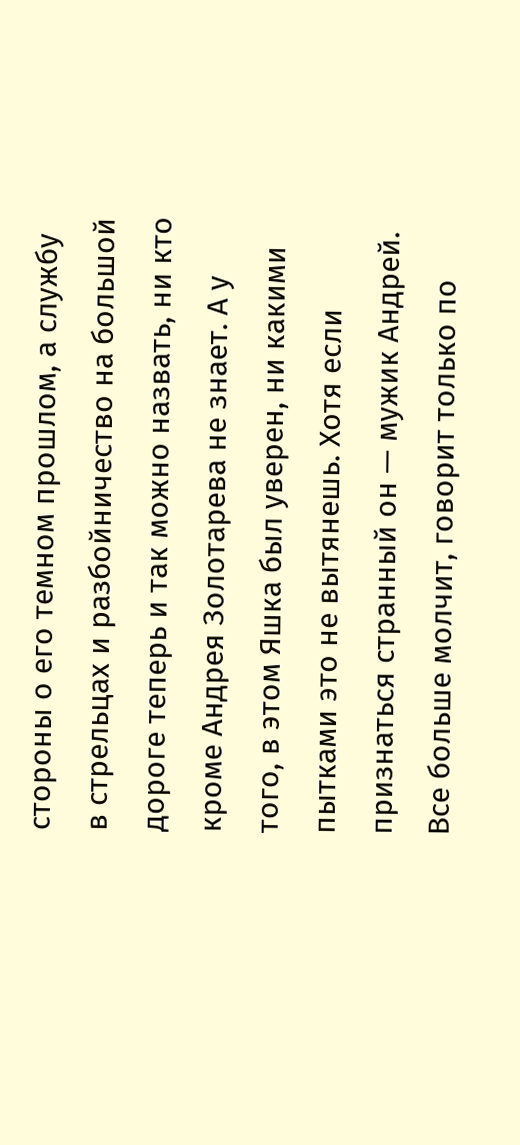стороны о его темном прошлом, а службу в стрельцах и разбойничество на большой дороге теперь и так можно назвать, ни кто кроме Андрея Золотарева не знает. А у того, в этом Яшка был уверен, ни какими пытками это не вытянешь. Хотя если признаться странный он — мужик Андрей. Все больше молчит, говорит только по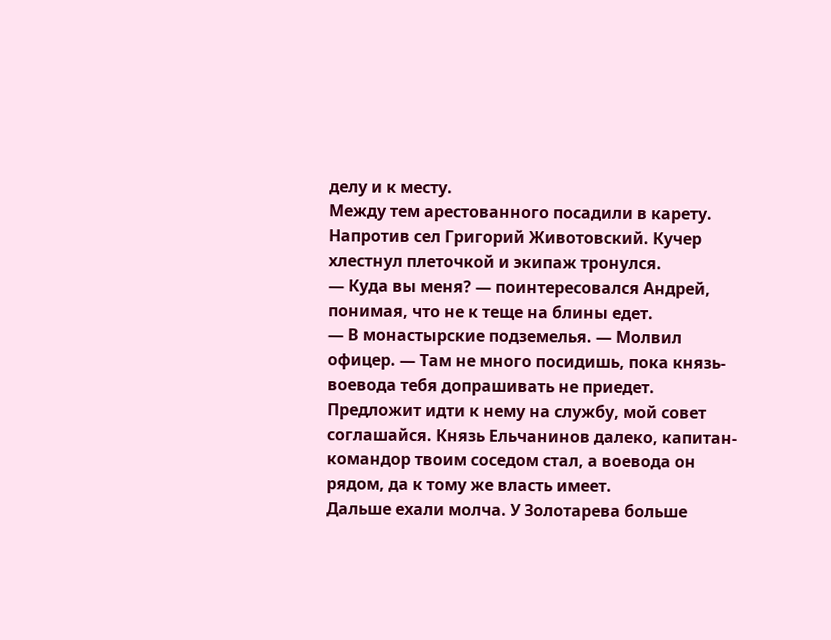делу и к месту.
Между тем арестованного посадили в карету. Напротив сел Григорий Животовский. Кучер хлестнул плеточкой и экипаж тронулся.
— Куда вы меня? — поинтересовался Андрей, понимая, что не к теще на блины едет.
— В монастырские подземелья. — Молвил офицер. — Там не много посидишь, пока князь-воевода тебя допрашивать не приедет. Предложит идти к нему на службу, мой совет соглашайся. Князь Ельчанинов далеко, капитан-командор твоим соседом стал, а воевода он рядом, да к тому же власть имеет.
Дальше ехали молча. У Золотарева больше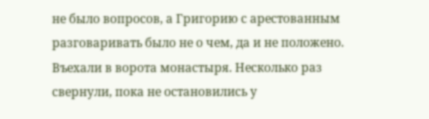не было вопросов, а Григорию с арестованным разговаривать было не о чем, да и не положено.
Въехали в ворота монастыря. Несколько раз свернули, пока не остановились у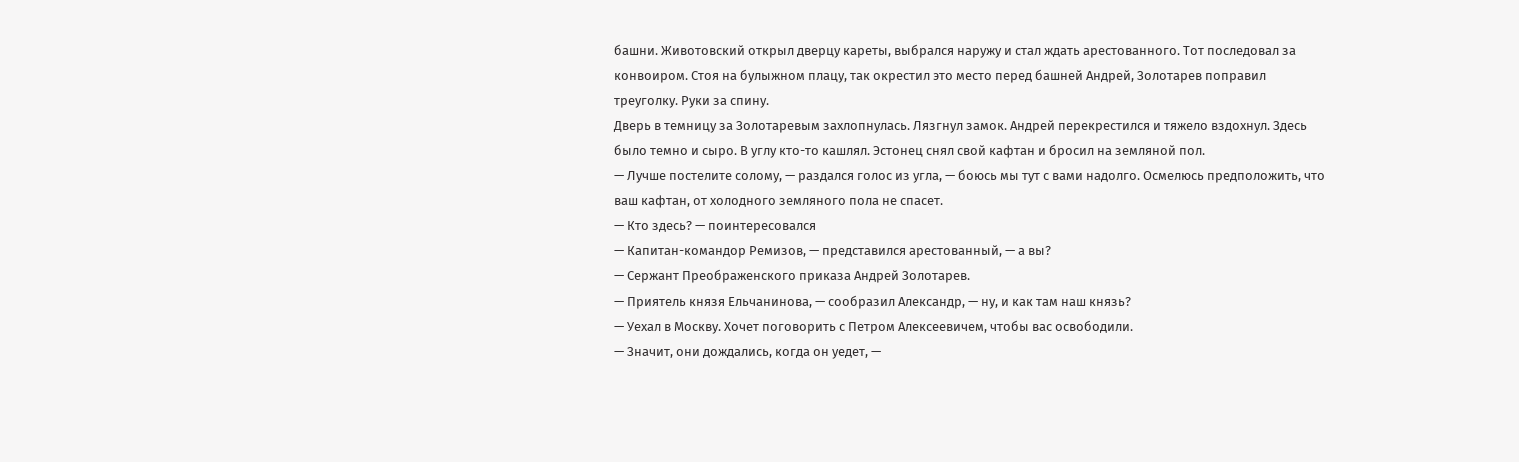башни. Животовский открыл дверцу кареты, выбрался наружу и стал ждать арестованного. Тот последовал за конвоиром. Стоя на булыжном плацу, так окрестил это место перед башней Андрей, Золотарев поправил треуголку. Руки за спину.
Дверь в темницу за Золотаревым захлопнулась. Лязгнул замок. Андрей перекрестился и тяжело вздохнул. Здесь было темно и сыро. В углу кто-то кашлял. Эстонец снял свой кафтан и бросил на земляной пол.
— Лучше постелите солому, — раздался голос из угла, — боюсь мы тут с вами надолго. Осмелюсь предположить, что ваш кафтан, от холодного земляного пола не спасет.
— Кто здесь? — поинтересовался
— Капитан-командор Ремизов, — представился арестованный, — а вы?
— Сержант Преображенского приказа Андрей Золотарев.
— Приятель князя Ельчанинова, — сообразил Александр, — ну, и как там наш князь?
— Уехал в Москву. Хочет поговорить с Петром Алексеевичем, чтобы вас освободили.
— Значит, они дождались, когда он уедет, —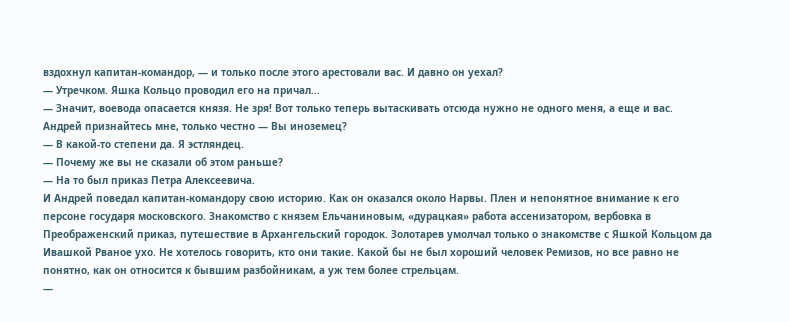вздохнул капитан-командор, — и только после этого арестовали вас. И давно он уехал?
— Утречком. Яшка Кольцо проводил его на причал…
— Значит, воевода опасается князя. Не зря! Вот только теперь вытаскивать отсюда нужно не одного меня, а еще и вас. Андрей признайтесь мне, только честно — Вы иноземец?
— В какой-то степени да. Я эстляндец.
— Почему же вы не сказали об этом раньше?
— На то был приказ Петра Алексеевича.
И Андрей поведал капитан-командору свою историю. Как он оказался около Нарвы. Плен и непонятное внимание к его персоне государя московского. Знакомство с князем Ельчаниновым, «дурацкая» работа ассенизатором, вербовка в Преображенский приказ, путешествие в Архангельский городок. Золотарев умолчал только о знакомстве с Яшкой Кольцом да Ивашкой Рваное ухо. Не хотелось говорить, кто они такие. Какой бы не был хороший человек Ремизов, но все равно не понятно, как он относится к бывшим разбойникам, а уж тем более стрельцам.
—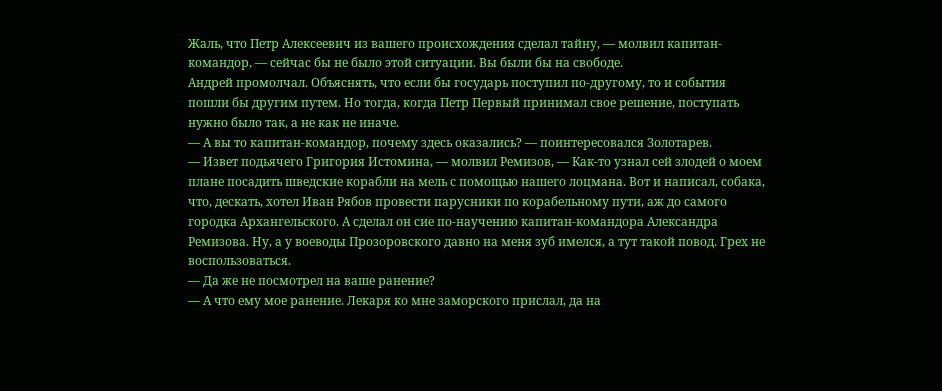Жаль, что Петр Алексеевич из вашего происхождения сделал тайну, — молвил капитан-командор, — сейчас бы не было этой ситуации. Вы были бы на свободе.
Андрей промолчал. Объяснять, что если бы государь поступил по-другому, то и события пошли бы другим путем. Но тогда, когда Петр Первый принимал свое решение, поступать нужно было так, а не как не иначе.
— А вы то капитан-командор, почему здесь оказались? — поинтересовался Золотарев.
— Извет подьячего Григория Истомина, — молвил Ремизов, — Как-то узнал сей злодей о моем плане посадить шведские корабли на мель с помощью нашего лоцмана. Вот и написал, собака, что, дескать, хотел Иван Рябов провести парусники по корабельному пути, аж до самого городка Архангельского. А сделал он сие по-научению капитан-командора Александра Ремизова. Ну, а у воеводы Прозоровского давно на меня зуб имелся, а тут такой повод. Грех не воспользоваться.
— Да же не посмотрел на ваше ранение?
— А что ему мое ранение. Лекаря ко мне заморского прислал, да на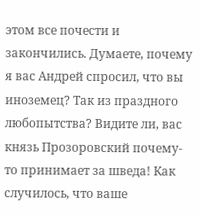этом все почести и закончились. Думаете, почему я вас Андрей спросил, что вы иноземец? Так из праздного любопытства? Видите ли, вас князь Прозоровский почему-то принимает за шведа! Как случилось, что ваше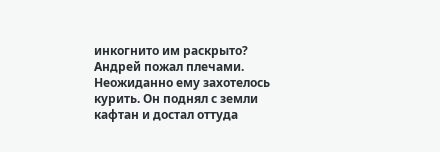инкогнито им раскрыто?
Андрей пожал плечами. Неожиданно ему захотелось курить. Он поднял с земли кафтан и достал оттуда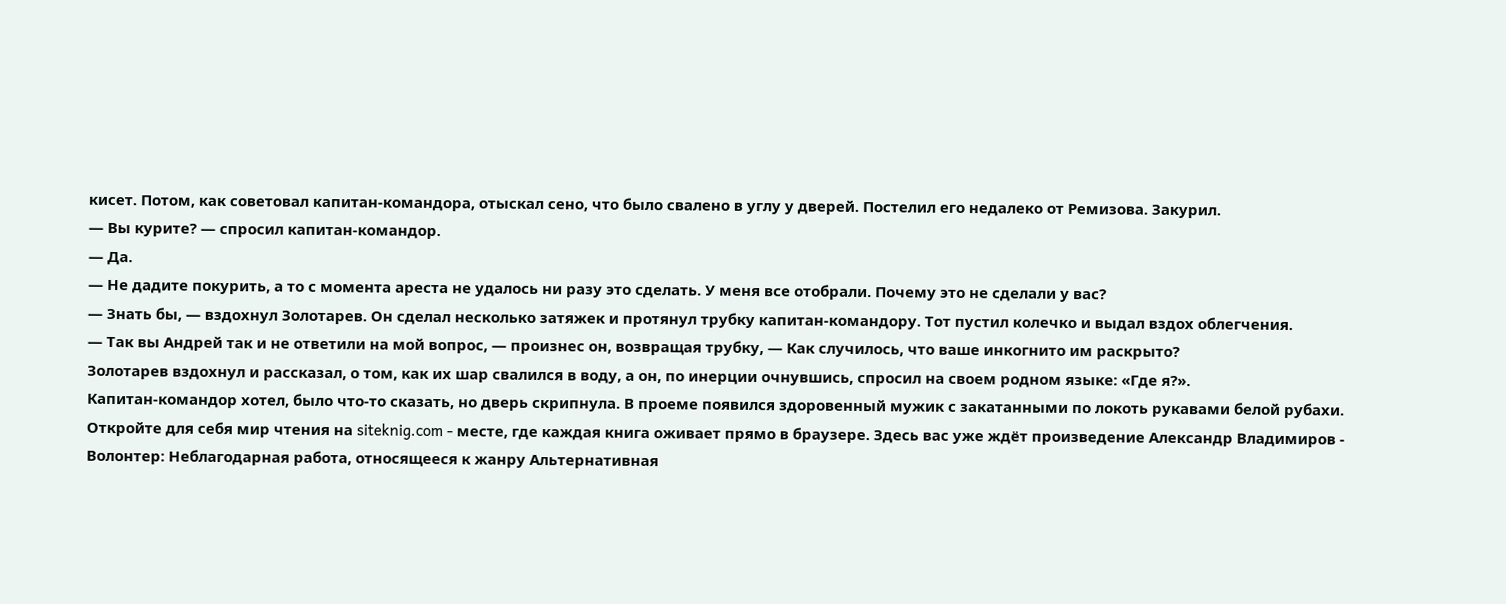кисет. Потом, как советовал капитан-командора, отыскал сено, что было свалено в углу у дверей. Постелил его недалеко от Ремизова. Закурил.
— Вы курите? — спросил капитан-командор.
— Да.
— Не дадите покурить, а то с момента ареста не удалось ни разу это сделать. У меня все отобрали. Почему это не сделали у вас?
— Знать бы, — вздохнул Золотарев. Он сделал несколько затяжек и протянул трубку капитан-командору. Тот пустил колечко и выдал вздох облегчения.
— Так вы Андрей так и не ответили на мой вопрос, — произнес он, возвращая трубку, — Как случилось, что ваше инкогнито им раскрыто?
Золотарев вздохнул и рассказал, о том, как их шар свалился в воду, а он, по инерции очнувшись, спросил на своем родном языке: «Где я?».
Капитан-командор хотел, было что-то сказать, но дверь скрипнула. В проеме появился здоровенный мужик с закатанными по локоть рукавами белой рубахи.
Откройте для себя мир чтения на siteknig.com - месте, где каждая книга оживает прямо в браузере. Здесь вас уже ждёт произведение Александр Владимиров - Волонтер: Неблагодарная работа, относящееся к жанру Альтернативная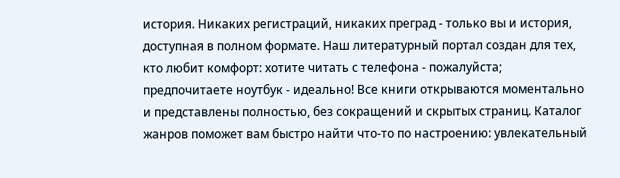история. Никаких регистраций, никаких преград - только вы и история, доступная в полном формате. Наш литературный портал создан для тех, кто любит комфорт: хотите читать с телефона - пожалуйста; предпочитаете ноутбук - идеально! Все книги открываются моментально и представлены полностью, без сокращений и скрытых страниц. Каталог жанров поможет вам быстро найти что-то по настроению: увлекательный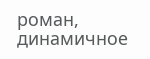роман, динамичное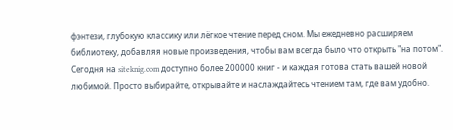фэнтези, глубокую классику или лёгкое чтение перед сном. Мы ежедневно расширяем библиотеку, добавляя новые произведения, чтобы вам всегда было что открыть "на потом". Сегодня на siteknig.com доступно более 200000 книг - и каждая готова стать вашей новой любимой. Просто выбирайте, открывайте и наслаждайтесь чтением там, где вам удобно.